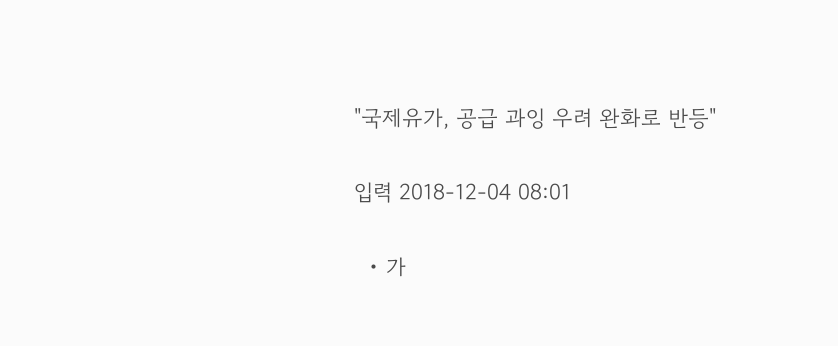"국제유가, 공급 과잉 우려 완화로 반등"

입력 2018-12-04 08:01

  • 가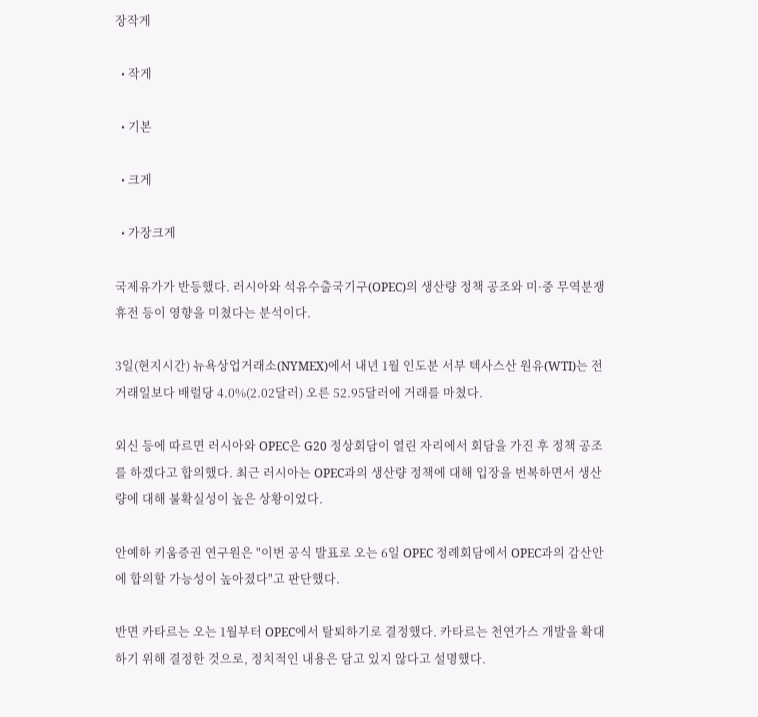장작게

  • 작게

  • 기본

  • 크게

  • 가장크게

국제유가가 반등했다. 러시아와 석유수출국기구(OPEC)의 생산량 정책 공조와 미·중 무역분쟁 휴전 등이 영향을 미쳤다는 분석이다.

3일(현지시간) 뉴욕상업거래소(NYMEX)에서 내년 1월 인도분 서부 텍사스산 원유(WTI)는 전 거래일보다 배럴당 4.0%(2.02달러) 오른 52.95달러에 거래를 마쳤다.

외신 등에 따르면 러시아와 OPEC은 G20 정상회담이 열린 자리에서 회담을 가진 후 정책 공조를 하겠다고 합의했다. 최근 러시아는 OPEC과의 생산량 정책에 대해 입장을 번복하면서 생산량에 대해 불확실성이 높은 상황이었다.

안예하 키움증권 연구원은 "이번 공식 발표로 오는 6일 OPEC 정례회담에서 OPEC과의 감산안에 합의할 가능성이 높아졌다"고 판단했다.

반면 카타르는 오는 1월부터 OPEC에서 탈퇴하기로 결정했다. 카타르는 천연가스 개발을 확대하기 위해 결정한 것으로, 정치적인 내용은 담고 있지 않다고 설명했다.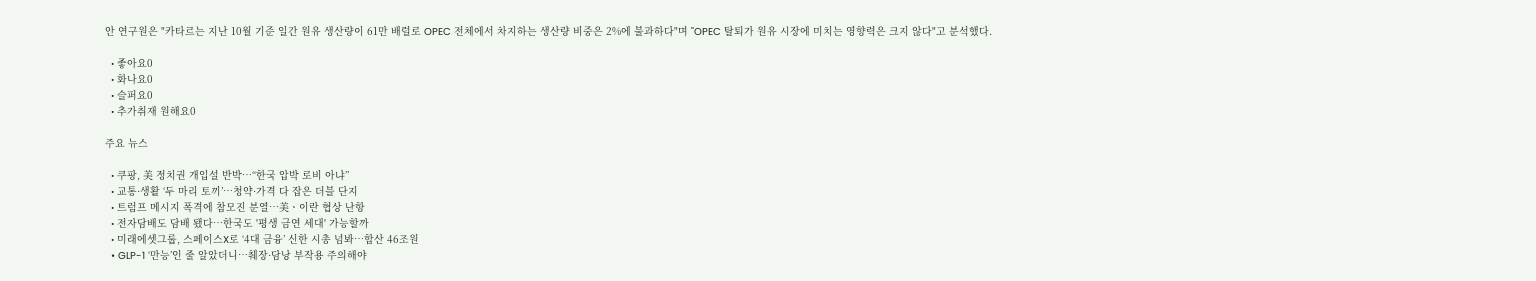안 연구원은 "카타르는 지난 10월 기준 일간 원유 생산량이 61만 배럴로 OPEC 전체에서 차지하는 생산량 비중은 2%에 불과하다"며 "OPEC 탈퇴가 원유 시장에 미치는 영향력은 크지 않다"고 분석했다.

  • 좋아요0
  • 화나요0
  • 슬퍼요0
  • 추가취재 원해요0

주요 뉴스

  • 쿠팡, 美 정치권 개입설 반박⋯“한국 압박 로비 아냐”
  • 교통·생활 ‘두 마리 토끼’⋯청약·가격 다 잡은 더블 단지
  • 트럼프 메시지 폭격에 참모진 분열⋯美ㆍ이란 협상 난항
  • 전자담배도 담배 됐다⋯한국도 '평생 금연 세대' 가능할까
  • 미래에셋그룹, 스페이스X로 ‘4대 금융’ 신한 시총 넘봐⋯합산 46조원
  • GLP-1 ‘만능’인 줄 알았더니…췌장·담낭 부작용 주의해야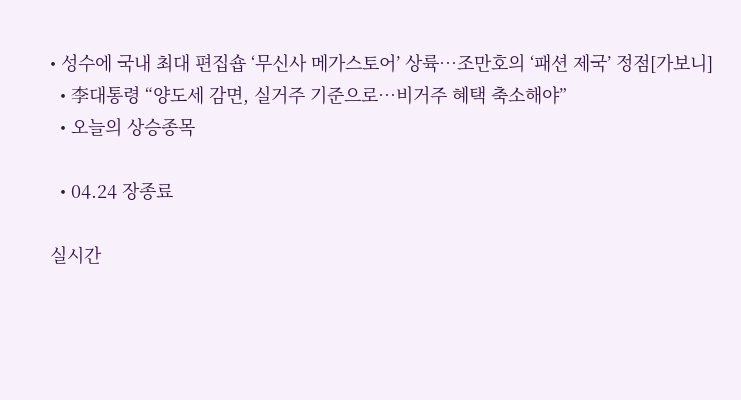• 성수에 국내 최대 편집숍 ‘무신사 메가스토어’ 상륙…조만호의 ‘패션 제국’ 정점[가보니]
  • 李대통령 “양도세 감면, 실거주 기준으로…비거주 혜택 축소해야”
  • 오늘의 상승종목

  • 04.24 장종료

실시간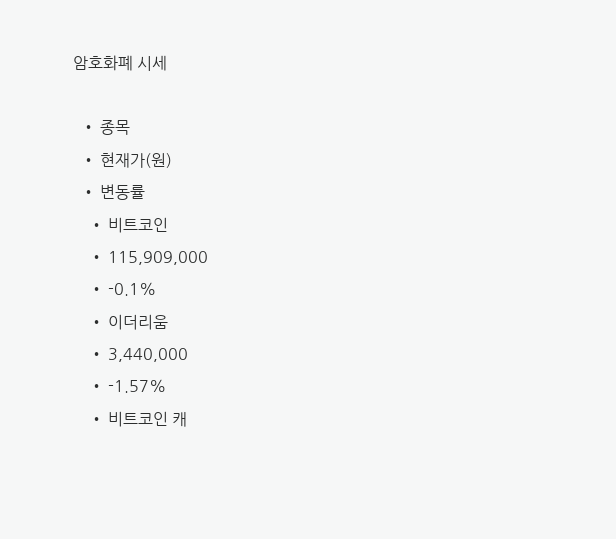암호화폐 시세

  • 종목
  • 현재가(원)
  • 변동률
    • 비트코인
    • 115,909,000
    • -0.1%
    • 이더리움
    • 3,440,000
    • -1.57%
    • 비트코인 캐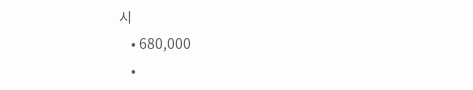시
    • 680,000
    •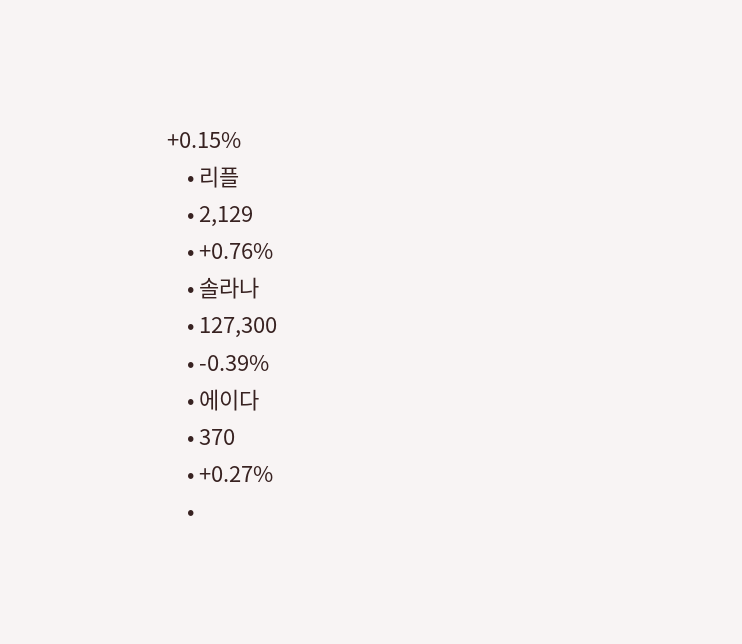+0.15%
    • 리플
    • 2,129
    • +0.76%
    • 솔라나
    • 127,300
    • -0.39%
    • 에이다
    • 370
    • +0.27%
    •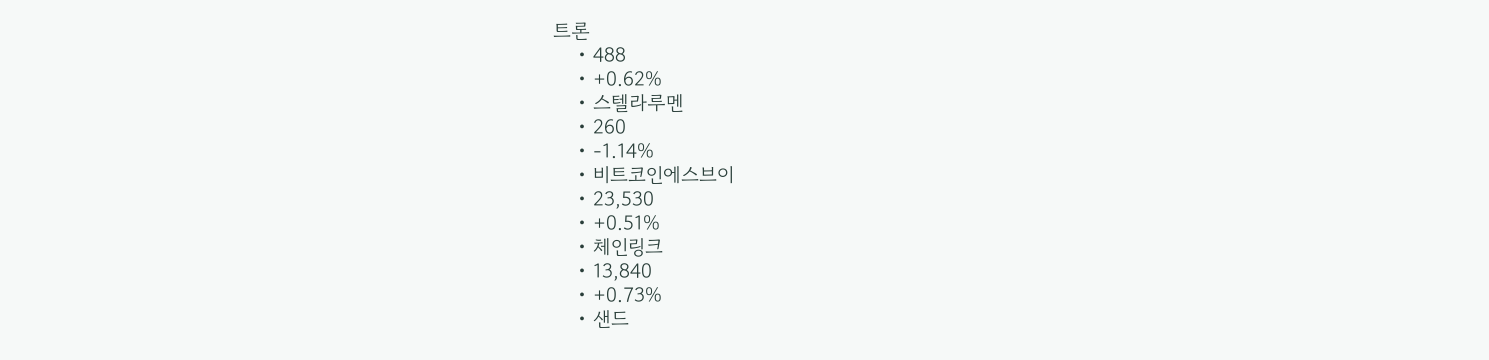트론
    • 488
    • +0.62%
    • 스텔라루멘
    • 260
    • -1.14%
    • 비트코인에스브이
    • 23,530
    • +0.51%
    • 체인링크
    • 13,840
    • +0.73%
    • 샌드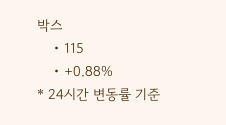박스
    • 115
    • +0.88%
* 24시간 변동률 기준